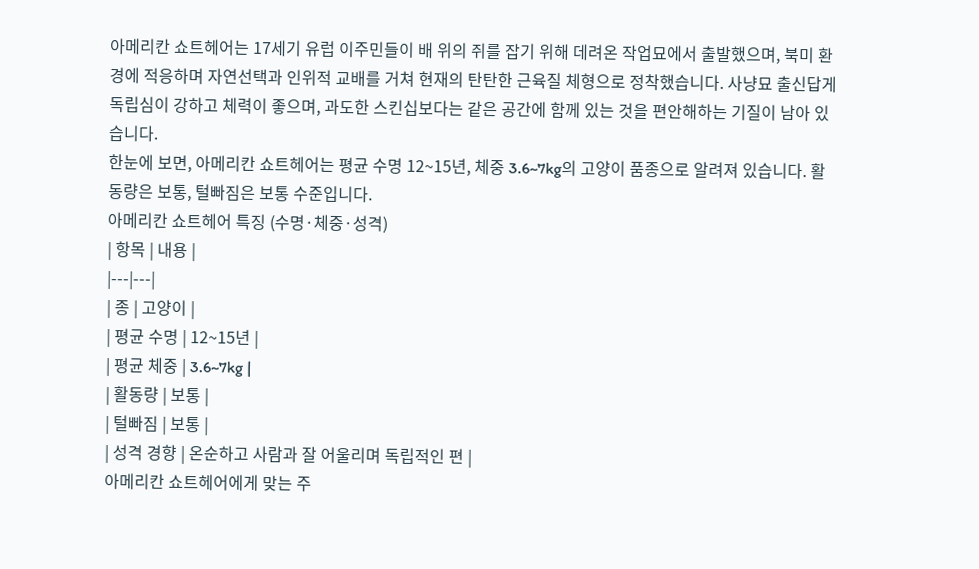아메리칸 쇼트헤어는 17세기 유럽 이주민들이 배 위의 쥐를 잡기 위해 데려온 작업묘에서 출발했으며, 북미 환경에 적응하며 자연선택과 인위적 교배를 거쳐 현재의 탄탄한 근육질 체형으로 정착했습니다. 사냥묘 출신답게 독립심이 강하고 체력이 좋으며, 과도한 스킨십보다는 같은 공간에 함께 있는 것을 편안해하는 기질이 남아 있습니다.
한눈에 보면, 아메리칸 쇼트헤어는 평균 수명 12~15년, 체중 3.6~7kg의 고양이 품종으로 알려져 있습니다. 활동량은 보통, 털빠짐은 보통 수준입니다.
아메리칸 쇼트헤어 특징 (수명·체중·성격)
| 항목 | 내용 |
|---|---|
| 종 | 고양이 |
| 평균 수명 | 12~15년 |
| 평균 체중 | 3.6~7kg |
| 활동량 | 보통 |
| 털빠짐 | 보통 |
| 성격 경향 | 온순하고 사람과 잘 어울리며 독립적인 편 |
아메리칸 쇼트헤어에게 맞는 주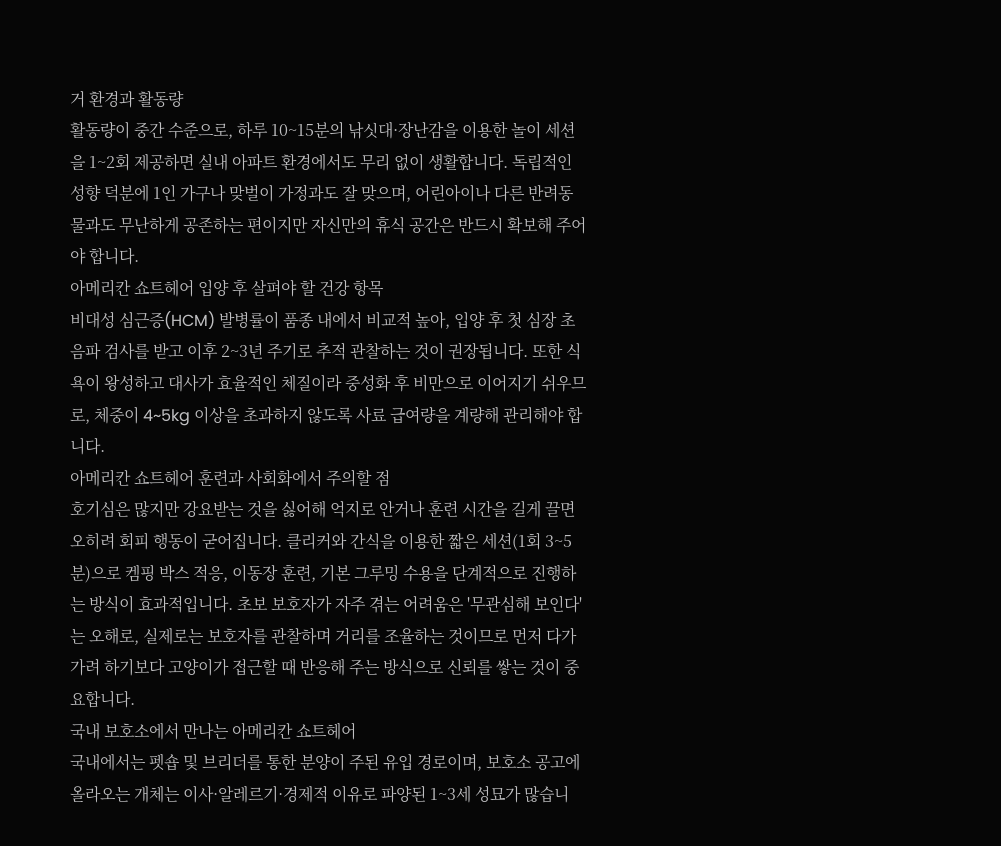거 환경과 활동량
활동량이 중간 수준으로, 하루 10~15분의 낚싯대·장난감을 이용한 놀이 세션을 1~2회 제공하면 실내 아파트 환경에서도 무리 없이 생활합니다. 독립적인 성향 덕분에 1인 가구나 맞벌이 가정과도 잘 맞으며, 어린아이나 다른 반려동물과도 무난하게 공존하는 편이지만 자신만의 휴식 공간은 반드시 확보해 주어야 합니다.
아메리칸 쇼트헤어 입양 후 살펴야 할 건강 항목
비대성 심근증(HCM) 발병률이 품종 내에서 비교적 높아, 입양 후 첫 심장 초음파 검사를 받고 이후 2~3년 주기로 추적 관찰하는 것이 권장됩니다. 또한 식욕이 왕성하고 대사가 효율적인 체질이라 중성화 후 비만으로 이어지기 쉬우므로, 체중이 4~5kg 이상을 초과하지 않도록 사료 급여량을 계량해 관리해야 합니다.
아메리칸 쇼트헤어 훈련과 사회화에서 주의할 점
호기심은 많지만 강요받는 것을 싫어해 억지로 안거나 훈련 시간을 길게 끌면 오히려 회피 행동이 굳어집니다. 클리커와 간식을 이용한 짧은 세션(1회 3~5분)으로 켐핑 박스 적응, 이동장 훈련, 기본 그루밍 수용을 단계적으로 진행하는 방식이 효과적입니다. 초보 보호자가 자주 겪는 어려움은 '무관심해 보인다'는 오해로, 실제로는 보호자를 관찰하며 거리를 조율하는 것이므로 먼저 다가가려 하기보다 고양이가 접근할 때 반응해 주는 방식으로 신뢰를 쌓는 것이 중요합니다.
국내 보호소에서 만나는 아메리칸 쇼트헤어
국내에서는 펫숍 및 브리더를 통한 분양이 주된 유입 경로이며, 보호소 공고에 올라오는 개체는 이사·알레르기·경제적 이유로 파양된 1~3세 성묘가 많습니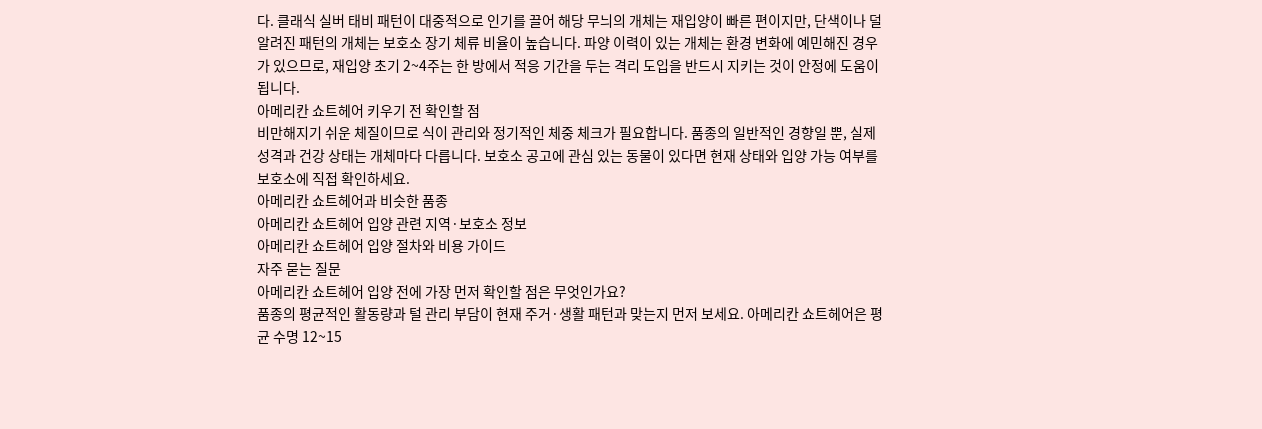다. 클래식 실버 태비 패턴이 대중적으로 인기를 끌어 해당 무늬의 개체는 재입양이 빠른 편이지만, 단색이나 덜 알려진 패턴의 개체는 보호소 장기 체류 비율이 높습니다. 파양 이력이 있는 개체는 환경 변화에 예민해진 경우가 있으므로, 재입양 초기 2~4주는 한 방에서 적응 기간을 두는 격리 도입을 반드시 지키는 것이 안정에 도움이 됩니다.
아메리칸 쇼트헤어 키우기 전 확인할 점
비만해지기 쉬운 체질이므로 식이 관리와 정기적인 체중 체크가 필요합니다. 품종의 일반적인 경향일 뿐, 실제 성격과 건강 상태는 개체마다 다릅니다. 보호소 공고에 관심 있는 동물이 있다면 현재 상태와 입양 가능 여부를 보호소에 직접 확인하세요.
아메리칸 쇼트헤어과 비슷한 품종
아메리칸 쇼트헤어 입양 관련 지역·보호소 정보
아메리칸 쇼트헤어 입양 절차와 비용 가이드
자주 묻는 질문
아메리칸 쇼트헤어 입양 전에 가장 먼저 확인할 점은 무엇인가요?
품종의 평균적인 활동량과 털 관리 부담이 현재 주거·생활 패턴과 맞는지 먼저 보세요. 아메리칸 쇼트헤어은 평균 수명 12~15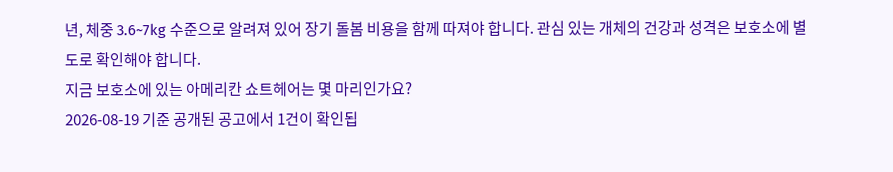년, 체중 3.6~7kg 수준으로 알려져 있어 장기 돌봄 비용을 함께 따져야 합니다. 관심 있는 개체의 건강과 성격은 보호소에 별도로 확인해야 합니다.
지금 보호소에 있는 아메리칸 쇼트헤어는 몇 마리인가요?
2026-08-19 기준 공개된 공고에서 1건이 확인됩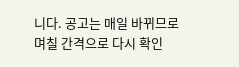니다. 공고는 매일 바뀌므로 며칠 간격으로 다시 확인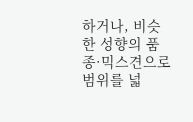하거나, 비슷한 성향의 품종·믹스견으로 범위를 넓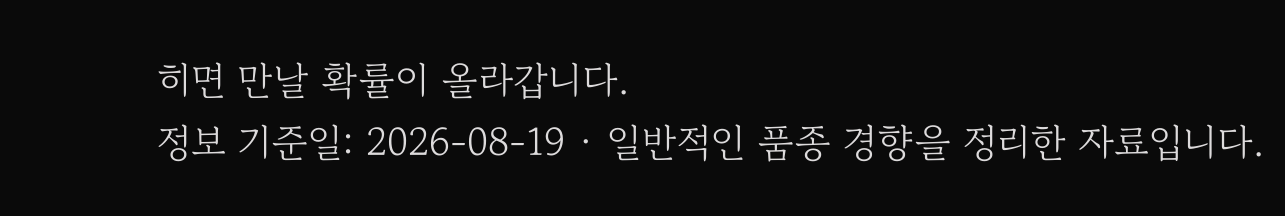히면 만날 확률이 올라갑니다.
정보 기준일: 2026-08-19 · 일반적인 품종 경향을 정리한 자료입니다.